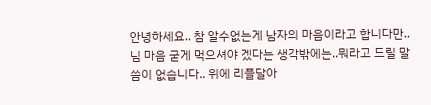안녕하세요.. 참 알수없는게 남자의 마음이라고 합니다만.. 님 마음 굳게 먹으셔야 겠다는 생각밖에는..뭐라고 드릴 말씀이 없습니다.. 위에 리플달아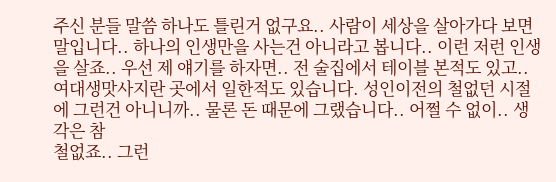주신 분들 말씀 하나도 틀린거 없구요.. 사람이 세상을 살아가다 보면 말입니다.. 하나의 인생만을 사는건 아니라고 봅니다.. 이런 저런 인생을 살죠.. 우선 제 얘기를 하자면.. 전 술집에서 테이블 본적도 있고.. 여대생맛사지란 곳에서 일한적도 있습니다. 성인이전의 철없던 시절에 그런건 아니니까.. 물론 돈 때문에 그랬습니다.. 어쩔 수 없이.. 생각은 참
철없죠.. 그런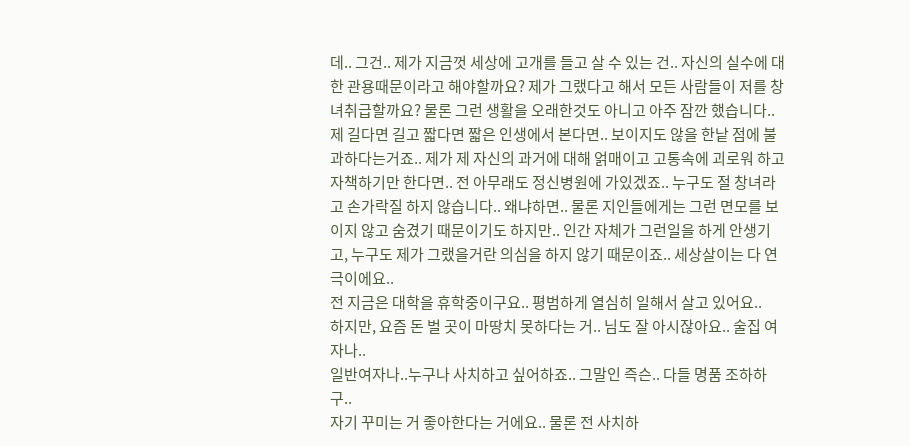데.. 그건.. 제가 지금껏 세상에 고개를 들고 살 수 있는 건.. 자신의 실수에 대한 관용때문이라고 해야할까요? 제가 그랬다고 해서 모든 사람들이 저를 창녀취급할까요? 물론 그런 생활을 오래한것도 아니고 아주 잠깐 했습니다.. 제 길다면 길고 짧다면 짧은 인생에서 본다면.. 보이지도 않을 한낱 점에 불과하다는거죠.. 제가 제 자신의 과거에 대해 얽매이고 고통속에 괴로워 하고 자책하기만 한다면.. 전 아무래도 정신병원에 가있겠죠.. 누구도 절 창녀라고 손가락질 하지 않습니다.. 왜냐하면.. 물론 지인들에게는 그런 면모를 보이지 않고 숨겼기 때문이기도 하지만.. 인간 자체가 그런일을 하게 안생기고, 누구도 제가 그랬을거란 의심을 하지 않기 때문이죠.. 세상살이는 다 연극이에요..
전 지금은 대학을 휴학중이구요.. 평범하게 열심히 일해서 살고 있어요..
하지만, 요즘 돈 벌 곳이 마땅치 못하다는 거.. 님도 잘 아시잖아요.. 술집 여자나..
일반여자나..누구나 사치하고 싶어하죠.. 그말인 즉슨.. 다들 명품 조하하구..
자기 꾸미는 거 좋아한다는 거에요.. 물론 전 사치하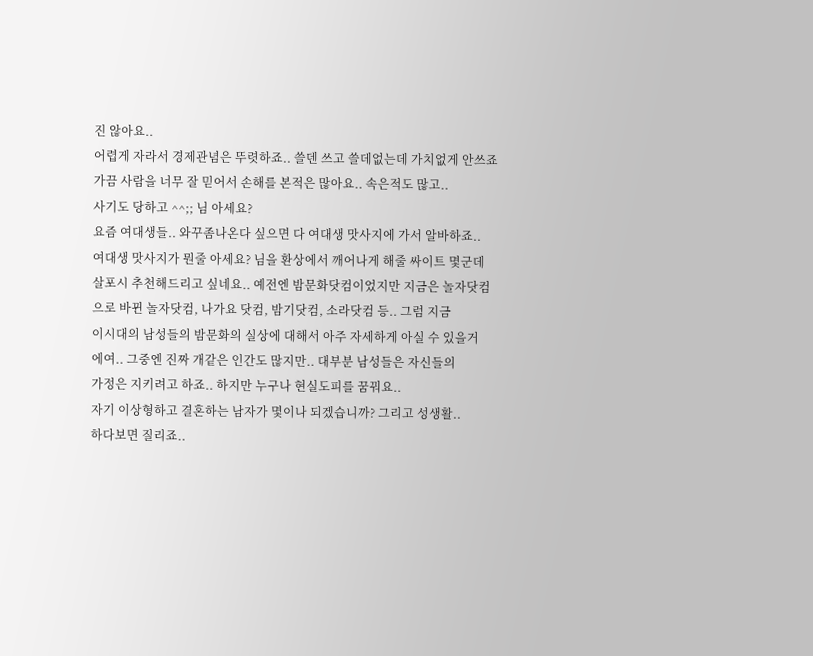진 않아요..
어렵게 자라서 경제관념은 뚜렷하죠.. 쓸덴 쓰고 쓸데없는데 가치없게 안쓰죠
가끔 사람을 너무 잘 믿어서 손해를 본적은 많아요.. 속은적도 많고..
사기도 당하고 ^^;; 님 아세요?
요즘 여대생들.. 와꾸좀나온다 싶으면 다 여대생 맛사지에 가서 알바하죠..
여대생 맛사지가 뭔줄 아세요? 님을 환상에서 깨어나게 해줄 싸이트 몇군데
살포시 추천해드리고 싶네요.. 예전엔 밤문화닷컴이었지만 지금은 놀자닷컴
으로 바뀐 놀자닷컴, 나가요 닷컴, 밤기닷컴, 소라닷컴 등.. 그럼 지금
이시대의 남성들의 밤문화의 실상에 대해서 아주 자세하게 아실 수 있을거
에여.. 그중엔 진짜 개같은 인간도 많지만.. 대부분 남성들은 자신들의
가정은 지키려고 하죠.. 하지만 누구나 현실도피를 꿈꿔요..
자기 이상형하고 결혼하는 남자가 몇이나 되겠습니까? 그리고 성생활..
하다보면 질리죠..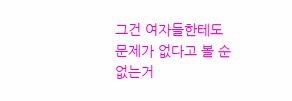그건 여자들한테도 문제가 없다고 볼 순 없는거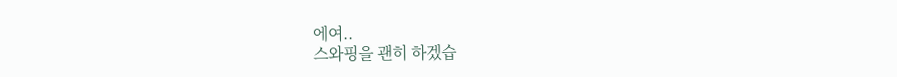에여..
스와핑을 괜히 하겠습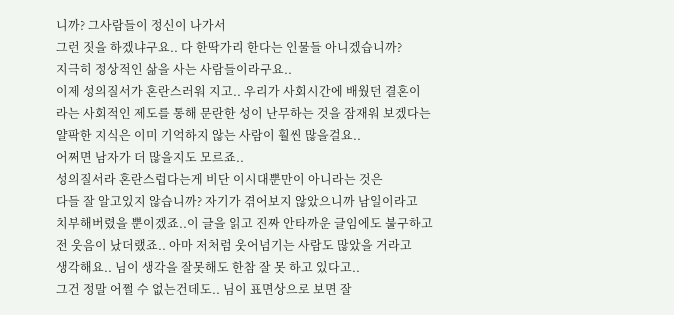니까? 그사람들이 정신이 나가서
그런 짓을 하겠냐구요.. 다 한딱가리 한다는 인물들 아니겠습니까?
지극히 정상적인 삶을 사는 사람들이라구요..
이제 성의질서가 혼란스러워 지고.. 우리가 사회시간에 배웠던 결혼이
라는 사회적인 제도를 통해 문란한 성이 난무하는 것을 잠재워 보겠다는
얄팍한 지식은 이미 기억하지 않는 사람이 훨씬 많을걸요..
어쩌면 남자가 더 많을지도 모르죠..
성의질서라 혼란스럽다는게 비단 이시대뿐만이 아니라는 것은
다들 잘 알고있지 않습니까? 자기가 겪어보지 않았으니까 남일이라고
치부해버렸을 뿐이겠죠..이 글을 읽고 진짜 안타까운 글임에도 불구하고
전 웃음이 났더랬죠.. 아마 저처럼 웃어넘기는 사람도 많았을 거라고
생각해요.. 님이 생각을 잘못해도 한참 잘 못 하고 있다고..
그건 정말 어쩔 수 없는건데도.. 님이 표면상으로 보면 잘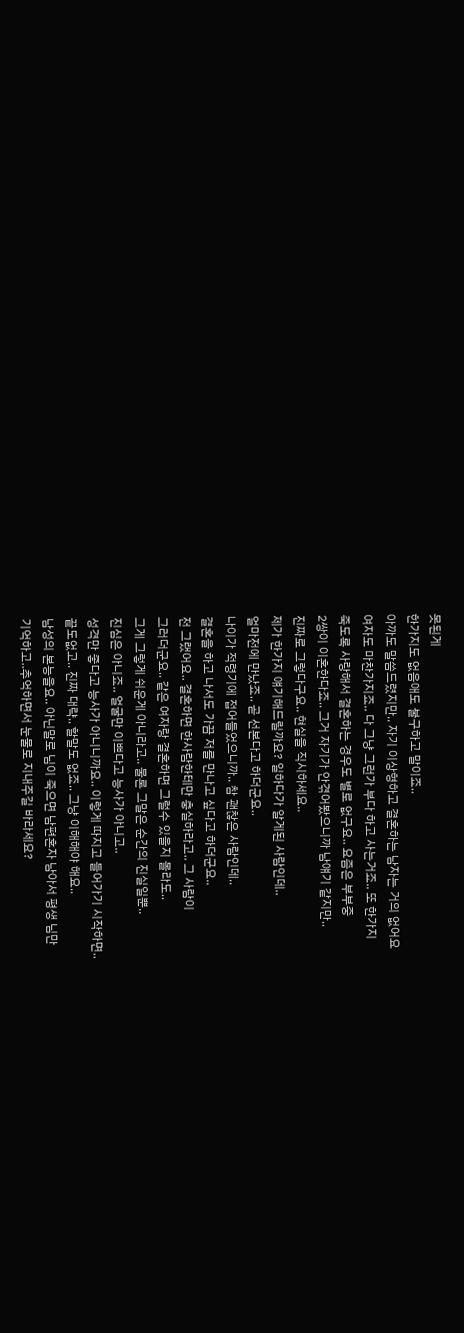못된게
한가지도 없음애도 불구하고 말이죠..
아까도 말씀드렸지만.. 자기 이상형하고 결혼하는 남자는 거의 없어요
여자도 마찬가지죠.. 다 그냥 그런가 부다 하고 사는거죠.. 또 한가지
죽도록 사랑해서 결혼하는 경우도 별로 없구요.. 요즘은 부부중
2쌍이 이혼한다죠.. 그거 자기가 안겪어봤으니까 남얘기 같지만..
진짜로 그렇다구요.. 현실을 직시하세요..
제가 한가지 얘기해드릴까요? 일하다가 알게된 사람인데..
얼마전에 만났죠.. 곧 선본다고 하더군요..
나이가 적령기에 접어들었으니까.. 참 괜찮은 사람인데..
결혼을 하고 나서도 가끔 저를 만나고 싶다고 하더군요..
전 그랬어요.. 결혼하면 한사람한테만 충실하라고.. 그 사람이
그러더군요.. 같은 여자랑 결혼하면 그럴수 있을지 몰라도..
그게 그렇게 쉬운게 아니라고.. 물론 그말은 순간의 진실일뿐..
진심은 아니죠.. 얼굴만 이쁘다고 능사가 아니고..
성격만 좋다고 능사가 아니니까요.. 이렇게 따지고 들어가기 시작하면..
끝도없고.. 진짜 대략.. 할말도 없죠.. 그냥 이해해야 해요..
남성의 본능을요.. 아닌말로 님이 죽으면 남편혼자 남아서 평생 님만
기억하고..추억하면서 눈물로 지내주길 바라세요?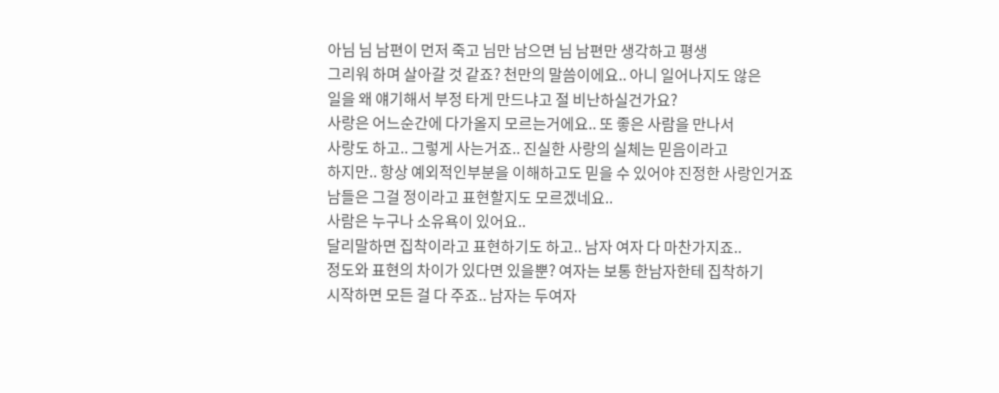아님 님 남편이 먼저 죽고 님만 남으면 님 남편만 생각하고 평생
그리워 하며 살아갈 것 같죠? 천만의 말씀이에요.. 아니 일어나지도 않은
일을 왜 얘기해서 부정 타게 만드냐고 절 비난하실건가요?
사랑은 어느순간에 다가올지 모르는거에요.. 또 좋은 사람을 만나서
사랑도 하고.. 그렇게 사는거죠.. 진실한 사랑의 실체는 믿음이라고
하지만.. 항상 예외적인부분을 이해하고도 믿을 수 있어야 진정한 사랑인거죠
남들은 그걸 정이라고 표현할지도 모르겠네요..
사람은 누구나 소유욕이 있어요..
달리말하면 집착이라고 표현하기도 하고.. 남자 여자 다 마찬가지죠..
정도와 표현의 차이가 있다면 있을뿐? 여자는 보통 한남자한테 집착하기
시작하면 모든 걸 다 주죠.. 남자는 두여자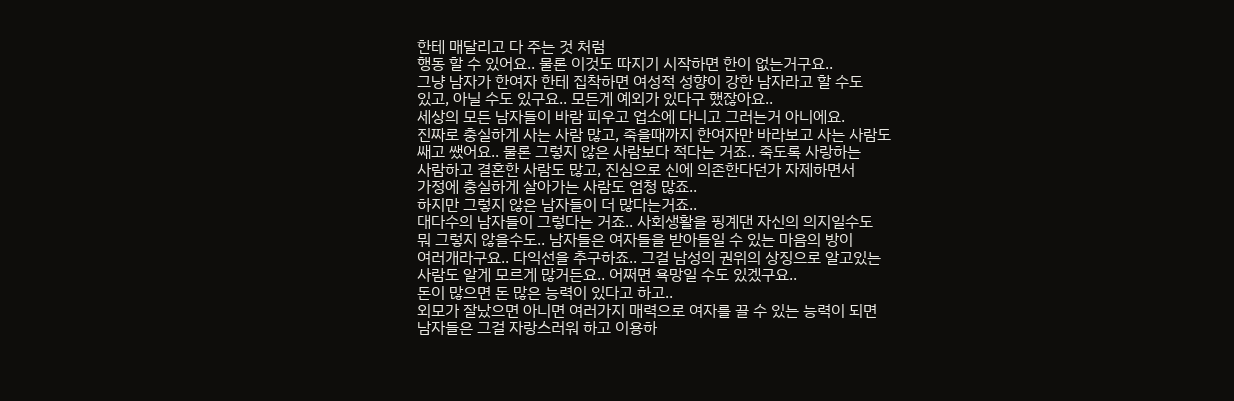한테 매달리고 다 주는 것 처럼
행동 할 수 있어요.. 물론 이것도 따지기 시작하면 한이 없는거구요..
그냥 남자가 한여자 한테 집착하면 여성적 성향이 강한 남자라고 할 수도
있고, 아닐 수도 있구요.. 모든게 예외가 있다구 했잖아요..
세상의 모든 남자들이 바람 피우고 업소에 다니고 그러는거 아니에요.
진짜로 충실하게 사는 사람 많고, 죽을때까지 한여자만 바라보고 사는 사람도
쌔고 쌨어요.. 물론 그렇지 않은 사람보다 적다는 거죠.. 죽도록 사랑하는
사람하고 결혼한 사람도 많고, 진심으로 신에 의존한다던가 자제하면서
가정에 충실하게 살아가는 사람도 엄청 많죠..
하지만 그렇지 않은 남자들이 더 많다는거죠..
대다수의 남자들이 그렇다는 거죠.. 사회생활을 핑계댄 자신의 의지일수도
뭐 그렇지 않을수도.. 남자들은 여자들을 받아들일 수 있는 마음의 방이
여러개라구요.. 다익선을 추구하죠.. 그걸 남성의 권위의 상징으로 알고있는
사람도 알게 모르게 많거든요.. 어쩌면 욕망일 수도 있겠구요..
돈이 많으면 돈 많은 능력이 있다고 하고..
외모가 잘났으면 아니면 여러가지 매력으로 여자를 끌 수 있는 능력이 되면
남자들은 그걸 자랑스러워 하고 이용하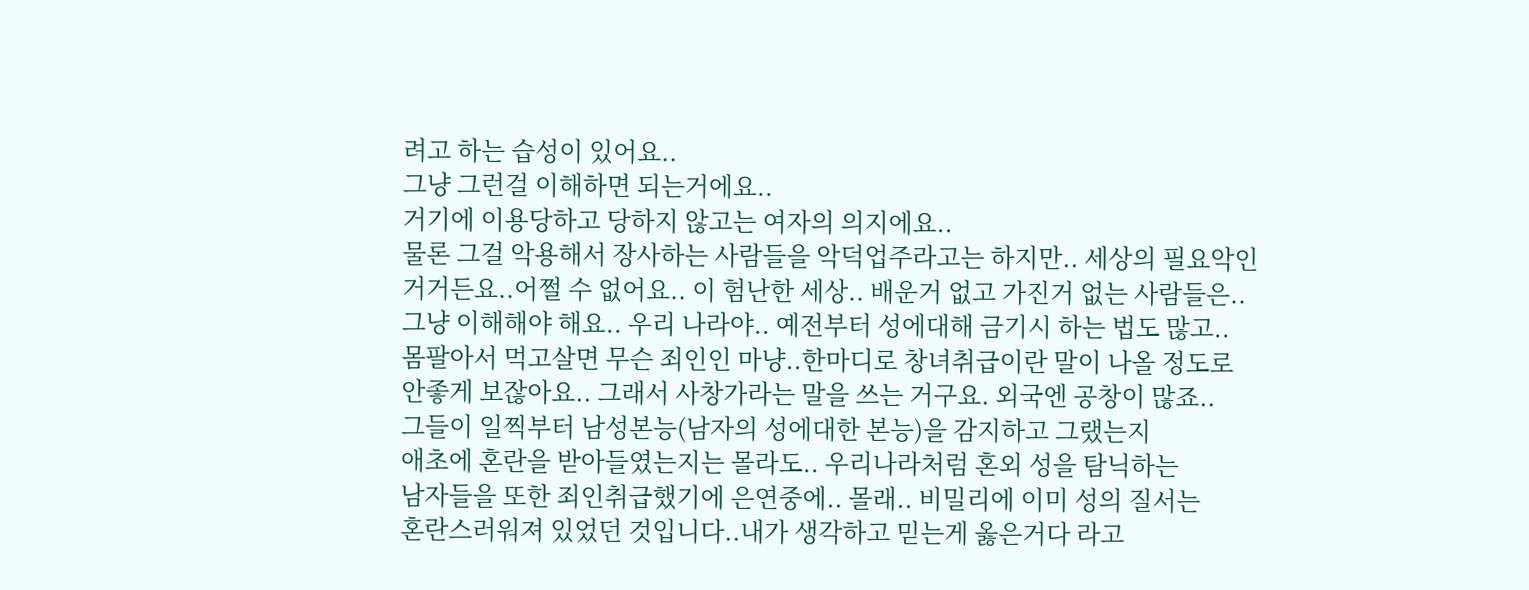려고 하는 습성이 있어요..
그냥 그런걸 이해하면 되는거에요..
거기에 이용당하고 당하지 않고는 여자의 의지에요..
물론 그걸 악용해서 장사하는 사람들을 악덕업주라고는 하지만.. 세상의 필요악인
거거든요..어쩔 수 없어요.. 이 험난한 세상.. 배운거 없고 가진거 없는 사람들은..
그냥 이해해야 해요.. 우리 나라야.. 예전부터 성에대해 금기시 하는 법도 많고..
몸팔아서 먹고살면 무슨 죄인인 마냥..한마디로 창녀취급이란 말이 나올 정도로
안좋게 보잖아요.. 그래서 사창가라는 말을 쓰는 거구요. 외국엔 공창이 많죠..
그들이 일찍부터 남성본능(남자의 성에대한 본능)을 감지하고 그랬는지
애초에 혼란을 받아들였는지는 몰라도.. 우리나라처럼 혼외 성을 탐닉하는
남자들을 또한 죄인취급했기에 은연중에.. 몰래.. 비밀리에 이미 성의 질서는
혼란스러워져 있었던 것입니다..내가 생각하고 믿는게 옳은거다 라고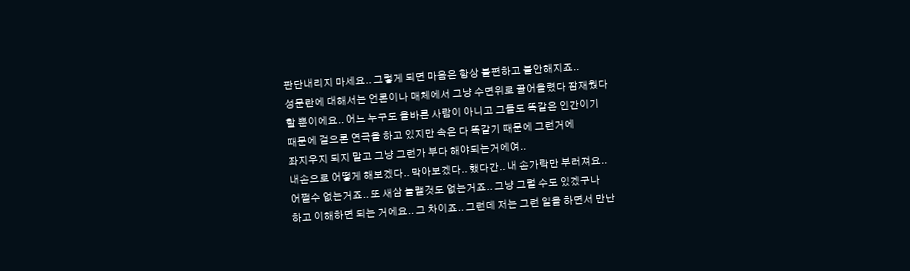판단내리지 마세요.. 그렇게 되면 마음은 항상 불편하고 불안해지죠..
성문란에 대해서는 언론이나 매체에서 그냥 수면위로 끌어올렸다 잠재웠다
할 뿐이에요.. 어느 누구도 올바른 사람이 아니고 그들도 똑같은 인간이기
때문에 겉으론 연극을 하고 있지만 속은 다 똑같기 때문에 그런거에
좌지우지 되지 말고 그냥 그런가 부다 해야되는거에여..
내손으로 어떻게 해보겠다.. 막아보겠다.. 했다간.. 내 손가락만 부러져요..
어쩔수 없는거죠.. 또 새삼 놀랠것도 없는거죠.. 그냥 그럴 수도 있겠구나
하고 이해하면 되는 거에요.. 그 차이죠.. 그런데 저는 그런 일을 하면서 만난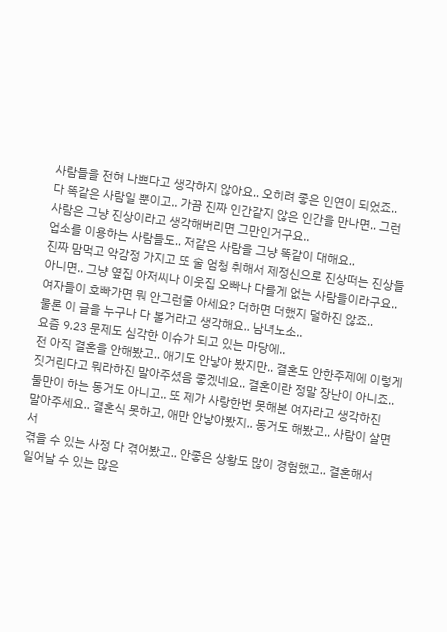사람들을 전혀 나쁘다고 생각하지 않아요.. 오히려 좋은 인연이 되었죠..
다 똑같은 사람일 뿐이고.. 가끔 진짜 인간같지 않은 인간을 만나면.. 그런
사람은 그냥 진상이라고 생각해버리면 그만인거구요..
업소를 이용하는 사람들도.. 저같은 사람을 그냥 똑같이 대해요..
진짜 맘먹고 악감정 가지고 또 술 엄청 취해서 제정신으로 진상떠는 진상들
아니면.. 그냥 옆집 아저씨나 이웃집 오빠나 다를게 없는 사람들이라구요..
여자들이 호빠가면 뭐 안그런줄 아세요? 더하면 더했지 덜하진 않죠..
물론 이 글을 누구나 다 볼거라고 생각해요.. 남녀노소..
요즘 9.23 문제도 심각한 이슈가 되고 있는 마당에..
전 아직 결혼을 안해봤고.. 애기도 안낳아 봤지만.. 결혼도 안한주제에 이렇게
짓거린다고 뭐라하진 말아주셨음 좋겠네요.. 결혼이란 정말 장난이 아니죠..
둘만이 하는 동거도 아니고.. 또 제가 사랑한번 못해본 여자라고 생각하진
말아주세요.. 결혼식 못하고, 애만 안낳아봤지.. 동거도 해봤고.. 사람이 살면서
겪을 수 있는 사정 다 겪어봤고.. 안좋은 상황도 많이 경험했고.. 결혼해서
일어날 수 있는 많은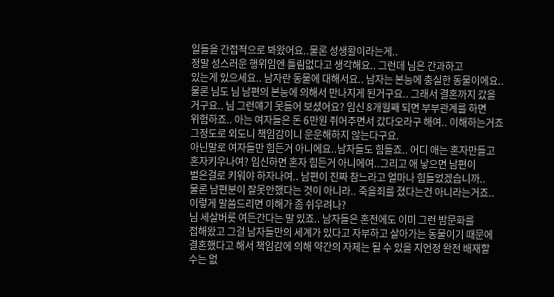일들을 간접적으로 봐왔어요..물론 성생활이라는게..
정말 성스러운 행위임엔 틀림없다고 생각해요.. 그런데 님은 간과하고
있는게 있으세요.. 남자란 동물에 대해서요.. 남자는 본능에 충실한 동물이에요..
물론 님도 님 남편의 본능에 의해서 만나지게 된거구요.. 그래서 결혼까지 갔을
거구요.. 님 그런얘기 못들어 보셨어요? 임신 8개월째 되면 부부관계를 하면
위험하죠.. 아는 여자들은 돈 6만원 쥐어주면서 갔다오라구 해여.. 이해하는거죠
그정도로 외도니 책임감이니 운운해하지 않는다구요.
아닌말로 여자들만 힘든거 아니에요..남자들도 힘들죠.. 어디 애는 혼자만들고
혼자키우나여? 임신하면 혼자 힘든거 아니에여..그리고 애 낳으면 남편이
벌은걸로 키워야 하자나여.. 남편이 진짜 참느라고 얼마나 힘들었겠습니까..
물론 남편분이 잘못안했다는 것이 아니라.. 죽을죄를 졌다는건 아니라는거죠..
이렇게 말씀드리면 이해가 좀 쉬우려나?
님 세살버릇 여든간다는 말 있죠.. 남자들은 혼전에도 이미 그런 밤문화를
접해왔고 그걸 남자들만의 세계가 있다고 자부하고 살아가는 동물이기 때문에
결혼했다고 해서 책임감에 의해 약간의 자제는 될 수 있을 지언정 완전 배재할
수는 없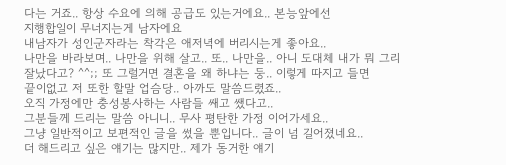다는 거죠.. 항상 수요에 의해 공급도 있는거에요.. 본능앞에선
지행합일이 무너지는게 남자에요
내남자가 성인군자라는 착각은 애저녁에 버리시는게 좋아요..
나만을 바라보며.. 나만을 위해 살고.. 또.. 나만을.. 아니 도대체 내가 뭐 그리
잘났다고? ^^;; 또 그럴거면 결혼을 왜 하냐는 둥.. 이렇게 따지고 들면
끝이없고 저 또한 할말 업슴당.. 아까도 말씀드렸죠..
오직 가정에만 충성봉사하는 사람들 쌔고 쌨다고..
그분들께 드리는 말씀 아니니.. 무사 평탄한 가정 이어가세요..
그냥 일반적이고 보편적인 글을 썼을 뿐입니다.. 글이 넘 길어졌네요..
더 해드리고 싶은 얘기는 많지만.. 제가 동거한 얘기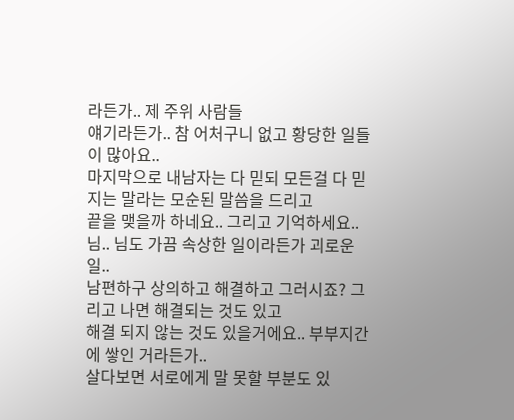라든가.. 제 주위 사람들
얘기라든가.. 참 어처구니 없고 황당한 일들이 많아요..
마지막으로 내남자는 다 믿되 모든걸 다 믿지는 말라는 모순된 말씀을 드리고
끝을 맺을까 하네요.. 그리고 기억하세요..
님.. 님도 가끔 속상한 일이라든가 괴로운 일..
남편하구 상의하고 해결하고 그러시죠? 그리고 나면 해결되는 것도 있고
해결 되지 않는 것도 있을거에요.. 부부지간에 쌓인 거라든가..
살다보면 서로에게 말 못할 부분도 있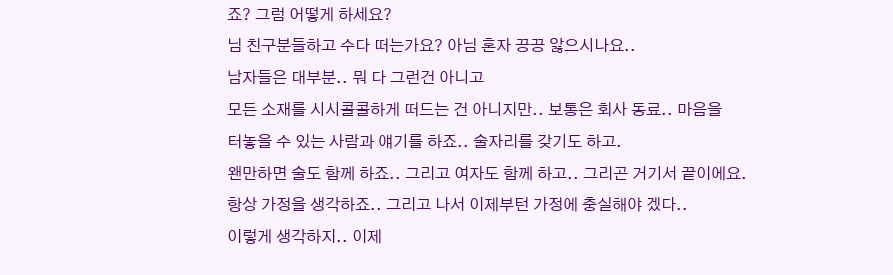죠? 그럼 어떻게 하세요?
님 친구분들하고 수다 떠는가요? 아님 혼자 끙끙 앓으시나요..
남자들은 대부분.. 뭐 다 그런건 아니고
모든 소재를 시시콜콜하게 떠드는 건 아니지만.. 보통은 회사 동료.. 마음을
터놓을 수 있는 사람과 얘기를 하죠.. 술자리를 갖기도 하고.
왠만하면 술도 함께 하죠.. 그리고 여자도 함께 하고.. 그리곤 거기서 끝이에요.
항상 가정을 생각하죠.. 그리고 나서 이제부턴 가정에 충실해야 겠다..
이렇게 생각하지.. 이제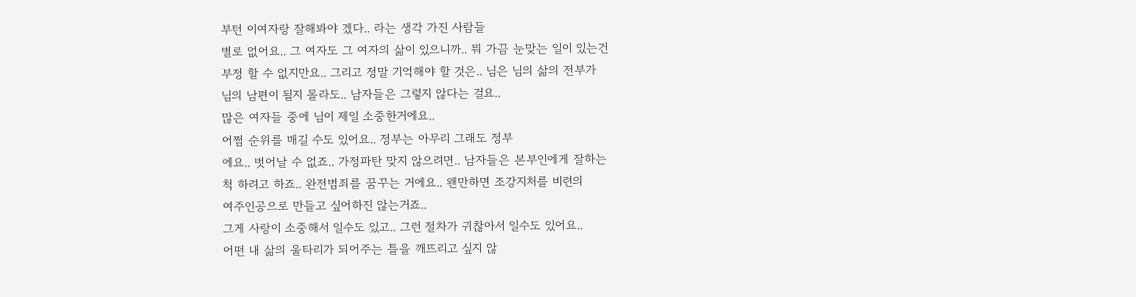부턴 이여자랑 잘해봐야 겠다.. 라는 생각 가진 사람들
별로 없어요.. 그 여자도 그 여자의 삶이 있으니까.. 뭐 가끔 눈맞는 일이 있는건
부정 할 수 없지만요.. 그리고 정말 기억해야 할 것은.. 님은 님의 삶의 전부가
님의 남편이 될지 몰라도.. 남자들은 그렇지 않다는 걸요..
많은 여자들 중에 님이 제일 소중한거에요..
어쩜 순위를 매길 수도 있어요.. 정부는 아무리 그래도 정부
에요.. 벗어날 수 없죠.. 가정파탄 맞지 않으려면.. 남자들은 본부인에게 잘하는
척 하려고 하죠.. 완전범죄를 꿈꾸는 거에요.. 왠만하면 조강지처를 비련의
여주인공으로 만들고 싶어하진 않는거죠..
그게 사랑이 소중해서 일수도 있고.. 그런 절차가 귀찮아서 일수도 있어요..
어떤 내 삶의 울타리가 되어주는 틀을 깨뜨리고 싶지 않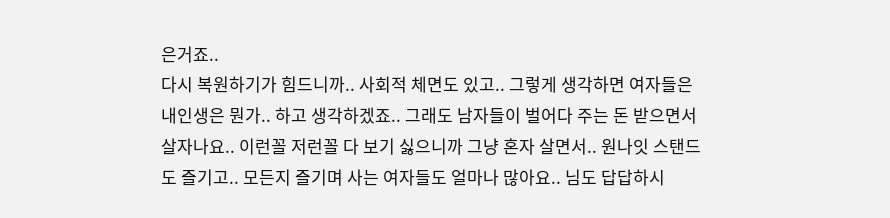은거죠..
다시 복원하기가 힘드니까.. 사회적 체면도 있고.. 그렇게 생각하면 여자들은
내인생은 뭔가.. 하고 생각하겠죠.. 그래도 남자들이 벌어다 주는 돈 받으면서
살자나요.. 이런꼴 저런꼴 다 보기 싫으니까 그냥 혼자 살면서.. 원나잇 스탠드
도 즐기고.. 모든지 즐기며 사는 여자들도 얼마나 많아요.. 님도 답답하시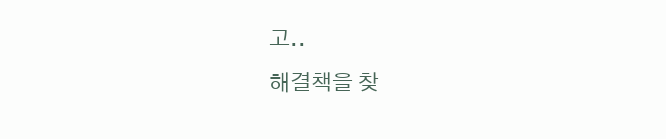고..
해결책을 찾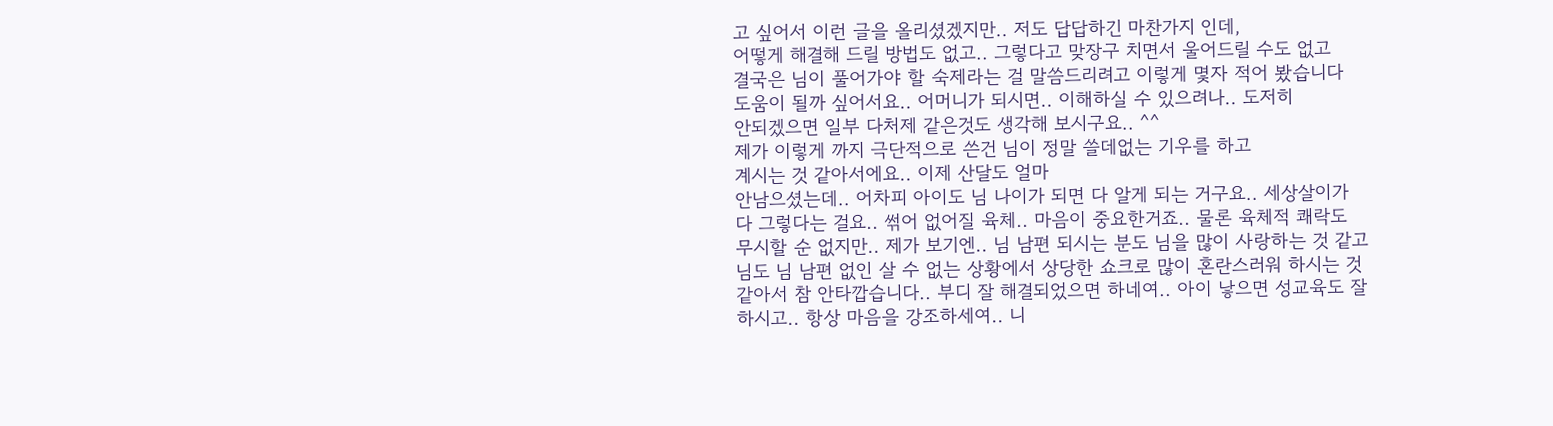고 싶어서 이런 글을 올리셨겠지만.. 저도 답답하긴 마찬가지 인데,
어떻게 해결해 드릴 방법도 없고.. 그렇다고 맞장구 치면서 울어드릴 수도 없고
결국은 님이 풀어가야 할 숙제라는 걸 말씀드리려고 이렇게 몇자 적어 봤습니다
도움이 될까 싶어서요.. 어머니가 되시면.. 이해하실 수 있으려나.. 도저히
안되겠으면 일부 다처제 같은것도 생각해 보시구요.. ^^
제가 이렇게 까지 극단적으로 쓴건 님이 정말 쓸데없는 기우를 하고
계시는 것 같아서에요.. 이제 산달도 얼마
안남으셨는데.. 어차피 아이도 님 나이가 되면 다 알게 되는 거구요.. 세상살이가
다 그렇다는 걸요.. 썪어 없어질 육체.. 마음이 중요한거죠.. 물론 육체적 쾌락도
무시할 순 없지만.. 제가 보기엔.. 님 남편 되시는 분도 님을 많이 사랑하는 것 같고
님도 님 남편 없인 살 수 없는 상황에서 상당한 쇼크로 많이 혼란스러워 하시는 것
같아서 참 안타깝습니다.. 부디 잘 해결되었으면 하네여.. 아이 낳으면 성교육도 잘
하시고.. 항상 마음을 강조하세여.. 니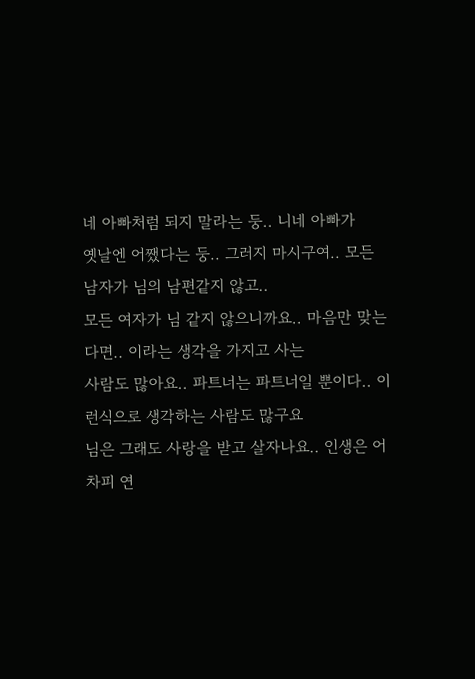네 아빠처럼 되지 말라는 둥.. 니네 아빠가
옛날엔 어쨌다는 둥.. 그러지 마시구여.. 모든 남자가 님의 남편같지 않고..
모든 여자가 님 같지 않으니까요.. 마음만 맞는다면.. 이라는 생각을 가지고 사는
사람도 많아요.. 파트너는 파트너일 뿐이다.. 이런식으로 생각하는 사람도 많구요
님은 그래도 사랑을 받고 살자나요.. 인생은 어차피 연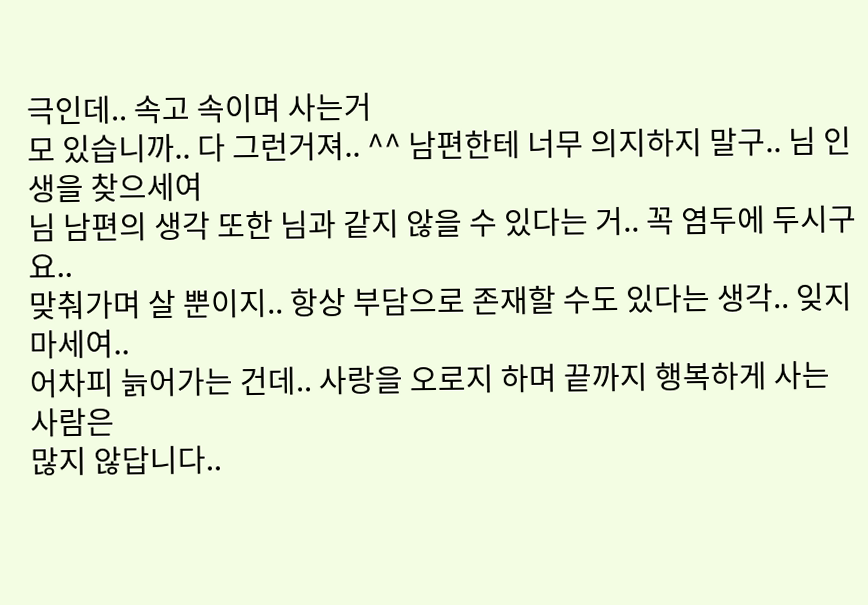극인데.. 속고 속이며 사는거
모 있습니까.. 다 그런거져.. ^^ 남편한테 너무 의지하지 말구.. 님 인생을 찾으세여
님 남편의 생각 또한 님과 같지 않을 수 있다는 거.. 꼭 염두에 두시구요..
맞춰가며 살 뿐이지.. 항상 부담으로 존재할 수도 있다는 생각.. 잊지마세여..
어차피 늙어가는 건데.. 사랑을 오로지 하며 끝까지 행복하게 사는 사람은
많지 않답니다..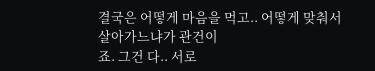결국은 어떻게 마음을 먹고.. 어떻게 맞춰서 살아가느냐가 관건이
죠. 그건 다.. 서로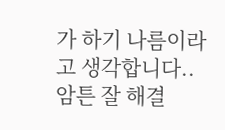가 하기 나름이라고 생각합니다.. 암튼 잘 해결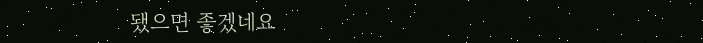됐으면 좋겠네요